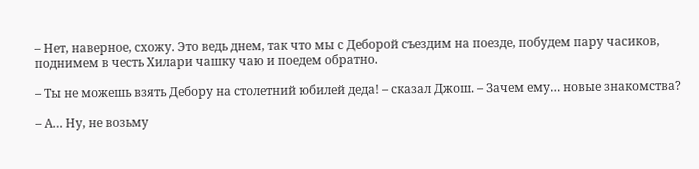– Нет, наверное, схожу. Это ведь днем, так что мы с Деборой съездим на поезде, побудем пару часиков, поднимем в честь Хилари чашку чаю и поедем обратно.

– Ты не можешь взять Дебору на столетний юбилей деда! – сказал Джош. – Зачем ему… новые знакомства?

– А… Ну, не возьму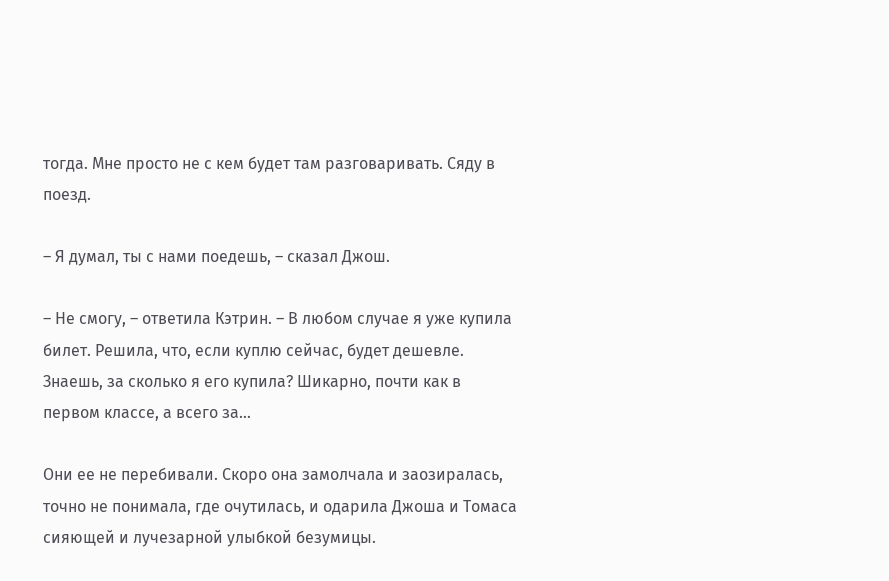тогда. Мне просто не с кем будет там разговаривать. Сяду в поезд.

– Я думал, ты с нами поедешь, – сказал Джош.

– Не смогу, – ответила Кэтрин. – В любом случае я уже купила билет. Решила, что, если куплю сейчас, будет дешевле. Знаешь, за сколько я его купила? Шикарно, почти как в первом классе, а всего за…

Они ее не перебивали. Скоро она замолчала и заозиралась, точно не понимала, где очутилась, и одарила Джоша и Томаса сияющей и лучезарной улыбкой безумицы.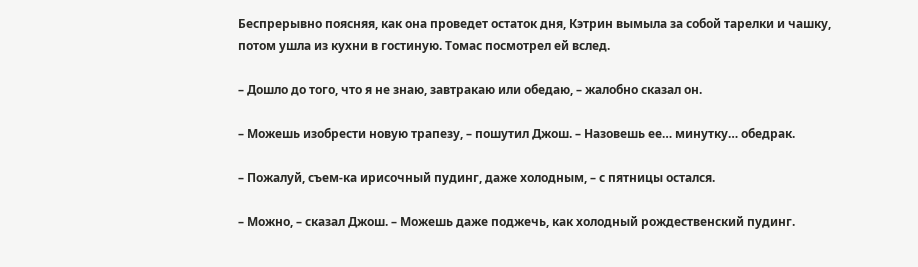Беспрерывно поясняя, как она проведет остаток дня, Кэтрин вымыла за собой тарелки и чашку, потом ушла из кухни в гостиную. Томас посмотрел ей вслед.

– Дошло до того, что я не знаю, завтракаю или обедаю, – жалобно сказал он.

– Можешь изобрести новую трапезу, – пошутил Джош. – Назовешь ее… минутку… обедрак.

– Пожалуй, съем-ка ирисочный пудинг, даже холодным, – с пятницы остался.

– Можно, – сказал Джош. – Можешь даже поджечь, как холодный рождественский пудинг.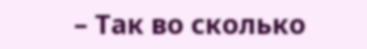– Так во сколько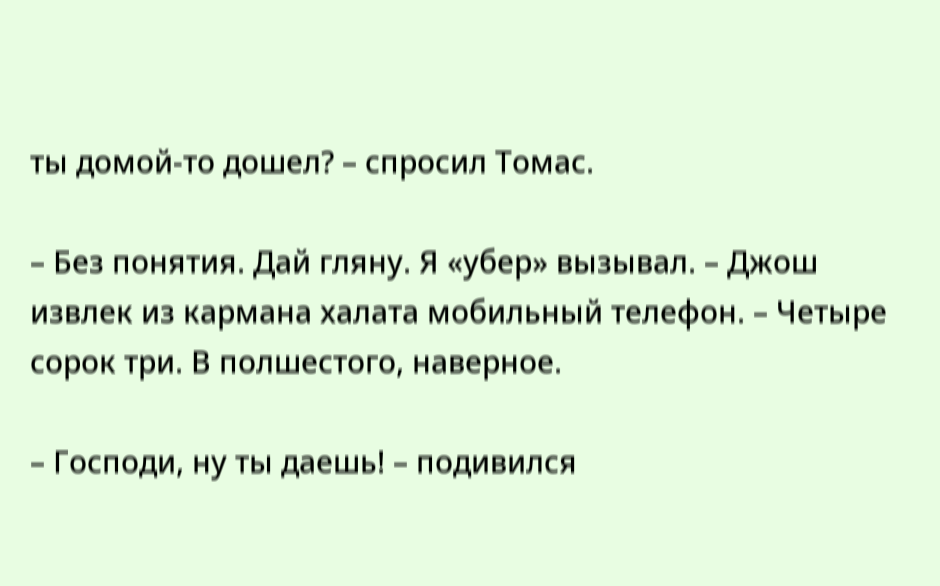ты домой-то дошел? – спросил Томас.

– Без понятия. Дай гляну. Я «убер» вызывал. – Джош извлек из кармана халата мобильный телефон. – Четыре сорок три. В полшестого, наверное.

– Господи, ну ты даешь! – подивился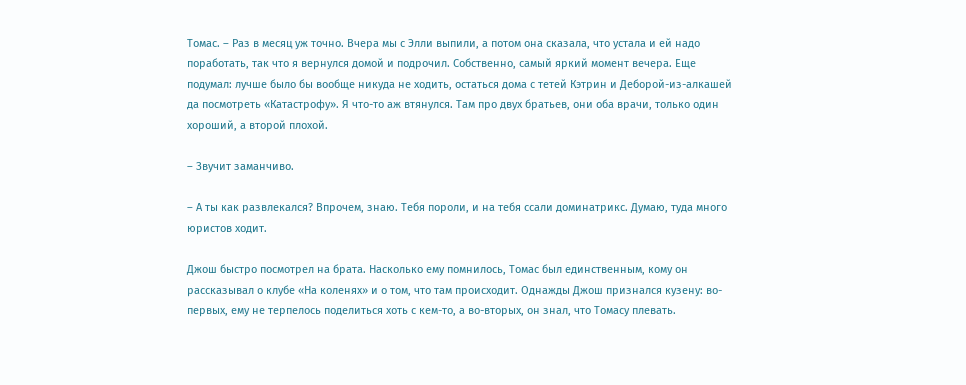Томас. – Раз в месяц уж точно. Вчера мы с Элли выпили, а потом она сказала, что устала и ей надо поработать, так что я вернулся домой и подрочил. Собственно, самый яркий момент вечера. Еще подумал: лучше было бы вообще никуда не ходить, остаться дома с тетей Кэтрин и Деборой-из-алкашей да посмотреть «Катастрофу». Я что-то аж втянулся. Там про двух братьев, они оба врачи, только один хороший, а второй плохой.

– Звучит заманчиво.

– А ты как развлекался? Впрочем, знаю. Тебя пороли, и на тебя ссали доминатрикс. Думаю, туда много юристов ходит.

Джош быстро посмотрел на брата. Насколько ему помнилось, Томас был единственным, кому он рассказывал о клубе «На коленях» и о том, что там происходит. Однажды Джош признался кузену: во-первых, ему не терпелось поделиться хоть с кем-то, а во-вторых, он знал, что Томасу плевать.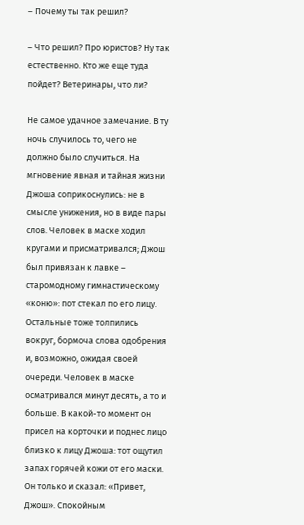– Почему ты так решил?

– Что решил? Про юристов? Ну так естественно. Кто же еще туда пойдет? Ветеринары, что ли?

Не самое удачное замечание. В ту ночь случилось то, чего не должно было случиться. На мгновение явная и тайная жизни Джоша соприкоснулись: не в смысле унижения, но в виде пары слов. Человек в маске ходил кругами и присматривался; Джош был привязан к лавке – старомодному гимнастическому «коню»: пот стекал по его лицу. Остальные тоже толпились вокруг, бормоча слова одобрения и, возможно, ожидая своей очереди. Человек в маске осматривался минут десять, а то и больше. В какой-то момент он присел на корточки и поднес лицо близко к лицу Джоша: тот ощутил запах горячей кожи от его маски. Он только и сказал: «Привет, Джош». Спокойным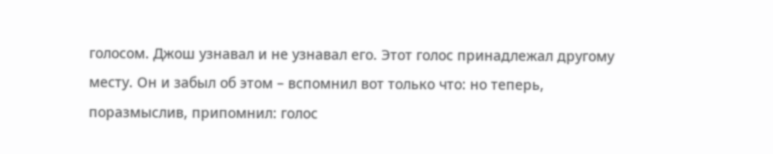голосом. Джош узнавал и не узнавал его. Этот голос принадлежал другому месту. Он и забыл об этом – вспомнил вот только что: но теперь, поразмыслив, припомнил: голос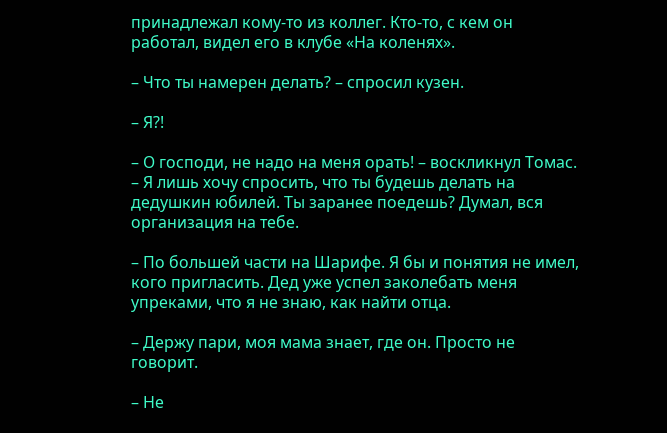принадлежал кому-то из коллег. Кто-то, с кем он работал, видел его в клубе «На коленях».

– Что ты намерен делать? – спросил кузен.

– Я?!

– О господи, не надо на меня орать! – воскликнул Томас. – Я лишь хочу спросить, что ты будешь делать на дедушкин юбилей. Ты заранее поедешь? Думал, вся организация на тебе.

– По большей части на Шарифе. Я бы и понятия не имел, кого пригласить. Дед уже успел заколебать меня упреками, что я не знаю, как найти отца.

– Держу пари, моя мама знает, где он. Просто не говорит.

– Не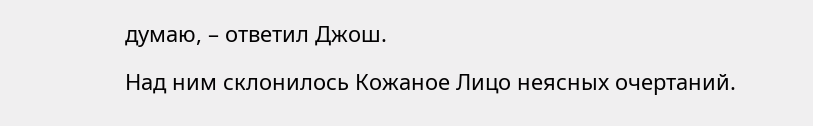думаю, – ответил Джош.

Над ним склонилось Кожаное Лицо неясных очертаний.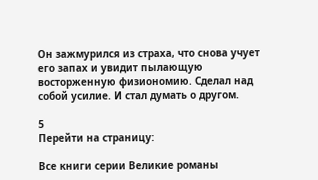Он зажмурился из страха, что снова учует его запах и увидит пылающую восторженную физиономию. Сделал над собой усилие. И стал думать о другом.

5
Перейти на страницу:

Все книги серии Великие романы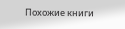Похожие книги